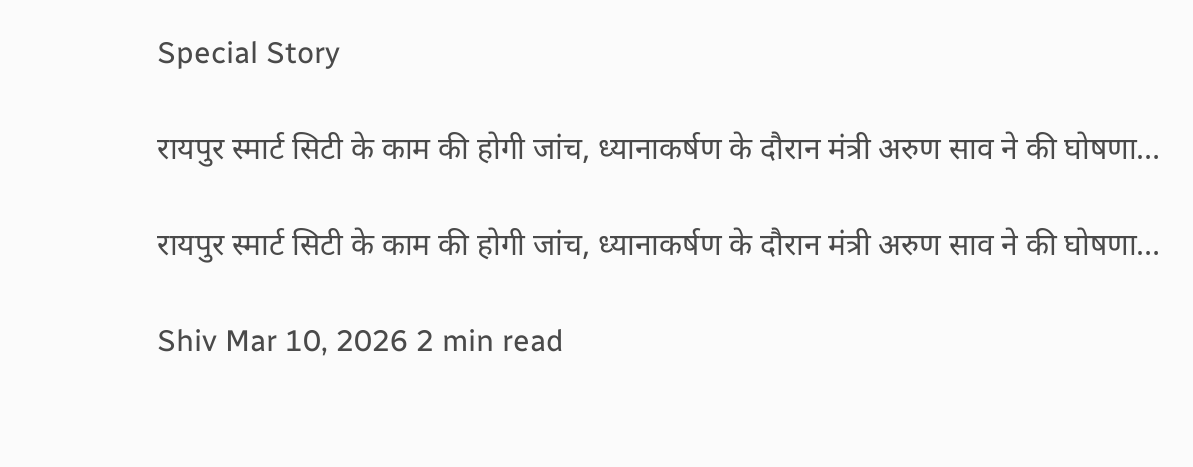Special Story

रायपुर स्मार्ट सिटी के काम की होगी जांच, ध्यानाकर्षण के दौरान मंत्री अरुण साव ने की घोषणा…

रायपुर स्मार्ट सिटी के काम की होगी जांच, ध्यानाकर्षण के दौरान मंत्री अरुण साव ने की घोषणा…

Shiv Mar 10, 2026 2 min read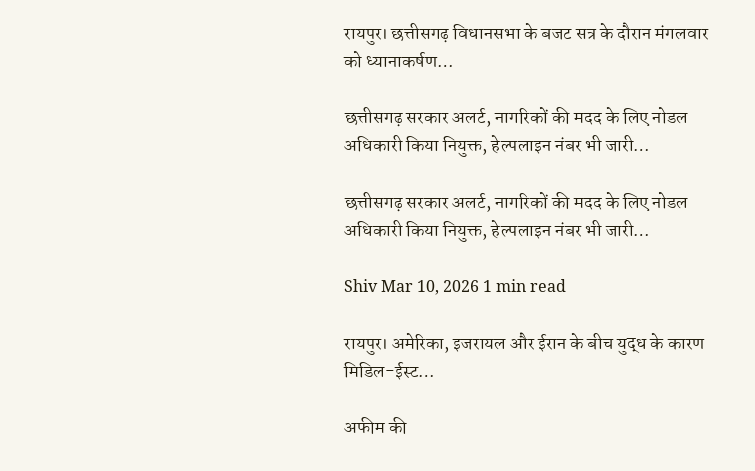रायपुर। छत्तीसगढ़ विधानसभा के बजट सत्र के दौरान मंगलवार को ध्यानाकर्षण…

छत्तीसगढ़ सरकार अलर्ट, नागरिकों की मदद के लिए नोडल अधिकारी किया नियुक्त, हेल्पलाइन नंबर भी जारी…

छत्तीसगढ़ सरकार अलर्ट, नागरिकों की मदद के लिए नोडल अधिकारी किया नियुक्त, हेल्पलाइन नंबर भी जारी…

Shiv Mar 10, 2026 1 min read

रायपुर। अमेरिका, इजरायल और ईरान के बीच युद्ध के कारण मिडिल-ईस्ट…

अफीम की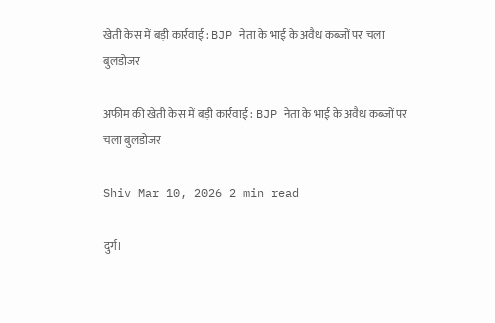खेती केस में बड़ी कार्रवाई : BJP नेता के भाई के अवैध कब्जों पर चला बुलडोजर

अफीम की खेती केस में बड़ी कार्रवाई : BJP नेता के भाई के अवैध कब्जों पर चला बुलडोजर

Shiv Mar 10, 2026 2 min read

दुर्ग।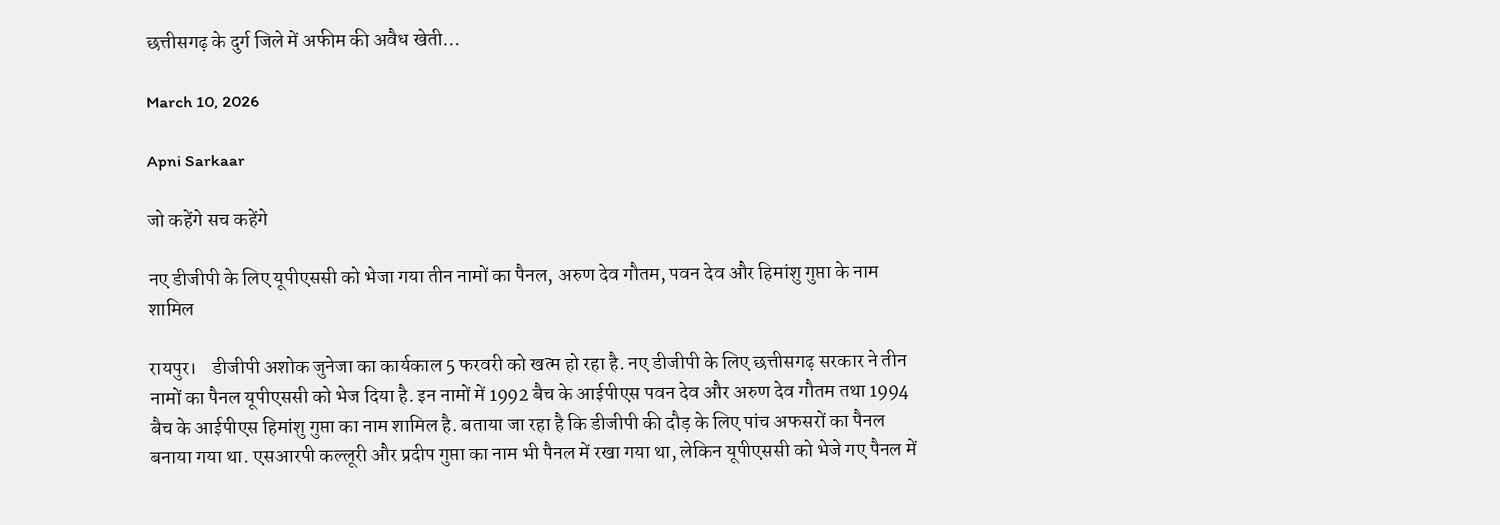छत्तीसगढ़ के दुर्ग जिले में अफीम की अवैध खेती…

March 10, 2026

Apni Sarkaar

जो कहेंगे सच कहेंगे

नए डीजीपी के लिए यूपीएससी को भेजा गया तीन नामों का पैनल, अरुण देव गौतम, पवन देव और हिमांशु गुप्ता के नाम शामिल

रायपुर।    डीजीपी अशोक जुनेजा का कार्यकाल 5 फरवरी को खत्म हो रहा है. नए डीजीपी के लिए छत्तीसगढ़ सरकार ने तीन नामों का पैनल यूपीएससी को भेज दिया है. इन नामों में 1992 बैच के आईपीएस पवन देव और अरुण देव गौतम तथा 1994 बैच के आईपीएस हिमांशु गुप्ता का नाम शामिल है. बताया जा रहा है कि डीजीपी की दौड़ के लिए पांच अफसरों का पैनल बनाया गया था. एसआरपी कल्लूरी और प्रदीप गुप्ता का नाम भी पैनल में रखा गया था, लेकिन यूपीएससी को भेजे गए पैनल में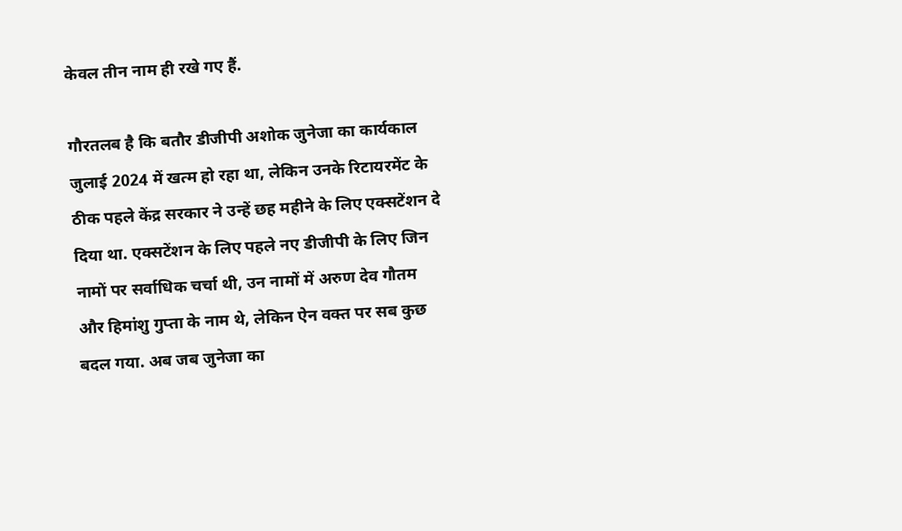केवल तीन नाम ही रखे गए हैं.

गौरतलब है कि बतौर डीजीपी अशोक जुनेजा का कार्यकाल जुलाई 2024 में खत्म हो रहा था, लेकिन उनके रिटायरमेंट के ठीक पहले केंद्र सरकार ने उन्हें छह महीने के लिए एक्सटेंशन दे दिया था. एक्सटेंशन के लिए पहले नए डीजीपी के लिए जिन नामों पर सर्वाधिक चर्चा थी, उन नामों में अरुण देव गौतम और हिमांशु गुप्ता के नाम थे, लेकिन ऐन वक्त पर सब कुछ बदल गया. अब जब जुनेजा का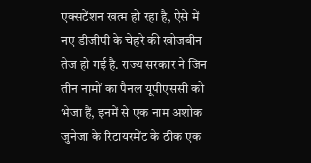एक्सटेंशन खत्म हो रहा है, ऐसे में नए डीजीपी के चेहरे की खोजबीन तेज हो गई है. राज्य सरकार ने जिन तीन नामों का पैनल यूपीएससी को भेजा हैं, इनमें से एक नाम अशोक जुनेजा के रिटायरमेंट के ठीक एक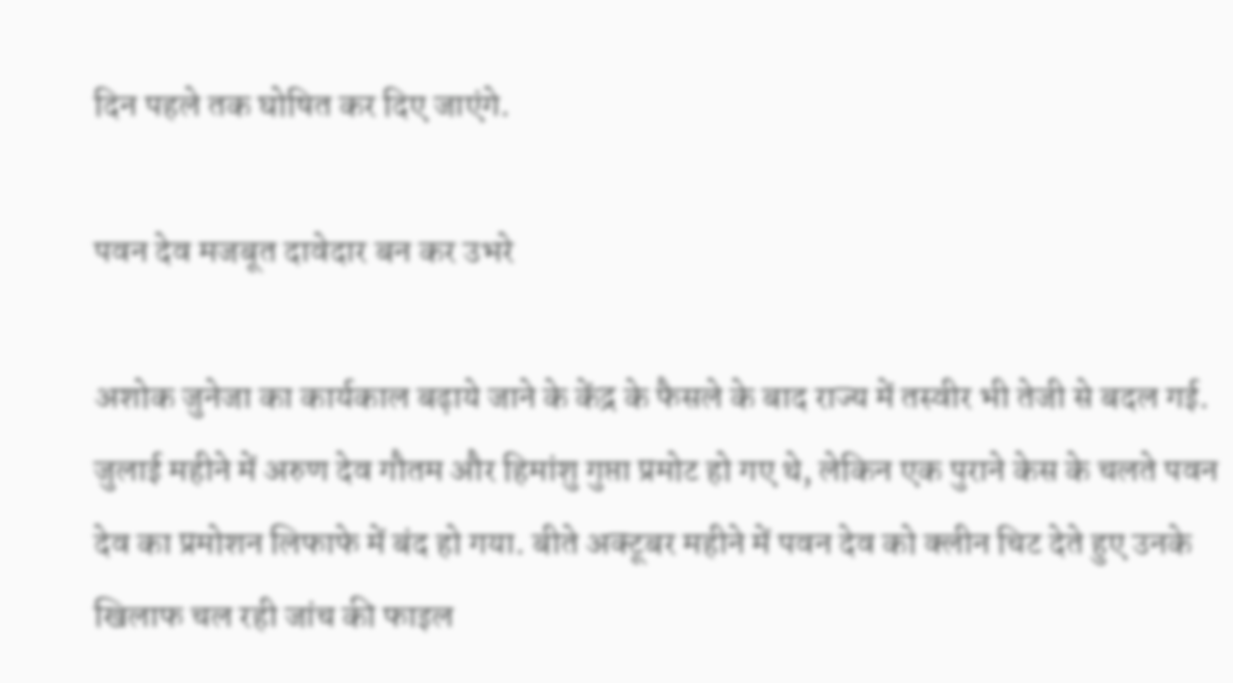दिन पहले तक घोषित कर दिए जाएंगे.

पवन देव मजबूत दावेदार बन कर उभरे

अशोक जुनेजा का कार्यकाल बढ़ाये जाने के केंद्र के फैसले के बाद राज्य में तस्वीर भी तेजी से बदल गई. जुलाई महीने में अरुण देव गौतम और हिमांशु गुप्ता प्रमोट हो गए थे, लेकिन एक पुराने केस के चलते पवन देव का प्रमोशन लिफाफे में बंद हो गया. बीते अक्टूबर महीने में पवन देव को क्लीन चिट देते हुए उनके खिलाफ चल रही जांच की फाइल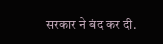सरकार ने बंद कर दी.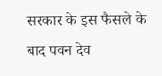सरकार के इस फैसले के बाद पवन देव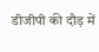डीजीपी की दौड़ में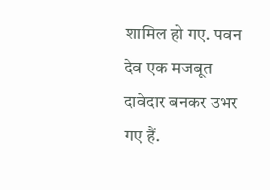शामिल हो गए. पवन देव एक मजबूत दावेदार बनकर उभर गए हैं.